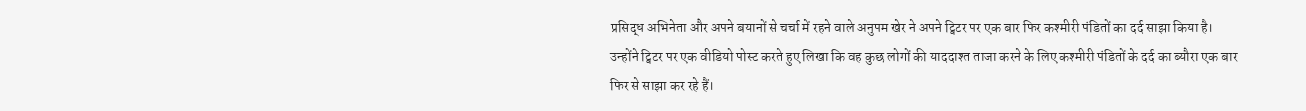प्रसिद्ध अभिनेता और अपने बयानों से चर्चा में रहने वाले अनुपम खेर ने अपने ट्विटर पर एक बार फिर कश्मीरी पंडितों का दर्द साझा किया है। उन्होंने ट्विटर पर एक वीडियो पोस्ट करते हुए लिखा कि वह कुछ लोगों की याददाश्त ताजा करने के लिए कश्मीरी पंडितों के दर्द का ब्यौरा एक बार फिर से साझा कर रहे हैं।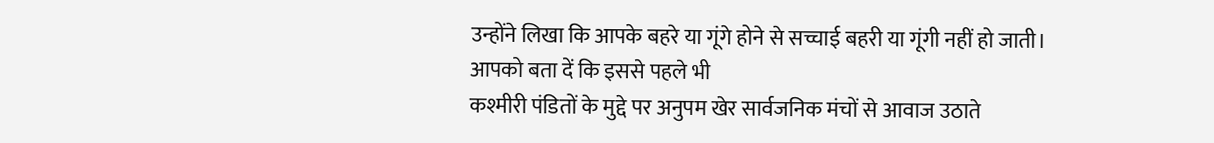उन्होंने लिखा कि आपके बहरे या गूंगे होने से सच्चाई बहरी या गूंगी नहीं हो जाती। आपको बता दें कि इससे पहले भी
कश्मीरी पंडितों के मुद्दे पर अनुपम खेर सार्वजनिक मंचों से आवाज उठाते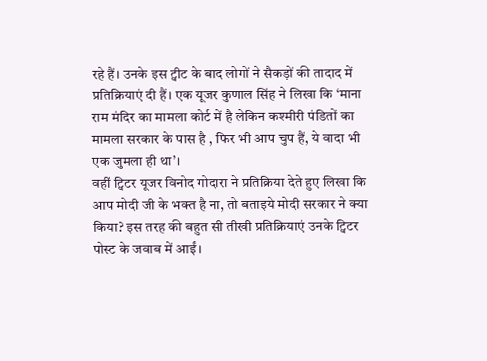रहे हैं। उनके इस ट्वीट के बाद लोगों ने सैकड़ों की तादाद में प्रतिक्रियाएं दी हैं। एक यूजर कुणाल सिंह ने लिखा कि ‘माना राम मंदिर का मामला कोर्ट में है लेकिन कश्मीरी पंडितों का मामला सरकार के पास है , फिर भी आप चुप हैं, ये वादा भी एक जुमला ही था’।
वहीं ट्विटर यूजर विनोद गोदारा ने प्रतिक्रिया देते हुए लिखा कि आप मोदी जी के भक्त है ना, तो बताइये मोदी सरकार ने क्या किया? इस तरह की बहुत सी तीखी प्रतिक्रियाएं उनके ट्विटर पोस्ट के जवाब में आईं।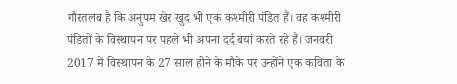गौरतलब है कि अनुपम खेर खुद भी एक कश्मीरी पंडित हैं। वह कश्मीरी पंडितों के विस्थापन पर पहले भी अपना दर्द बयां करते रहे हैं। जनवरी 2017 में विस्थापन के 27 साल होने के मौके पर उन्होंने एक कविता के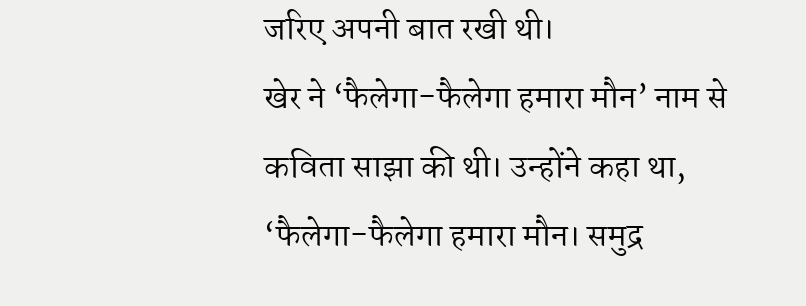जरिए अपनी बात रखी थी।
खेर ने ‘फैलेगा-फैलेगा हमारा मौन’ नाम से कविता साझा की थी। उन्होंने कहा था, ‘फैलेगा-फैलेगा हमारा मौन। समुद्र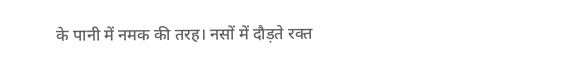के पानी में नमक की तरह। नसों में दौड़ते रक्त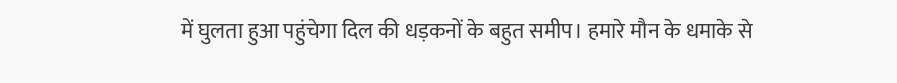में घुलता हुआ पहुंचेगा दिल की धड़कनों के बहुत समीप। हमारे मौन के धमाके से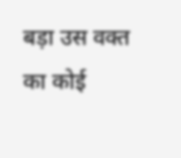बड़ा उस वक्त का कोई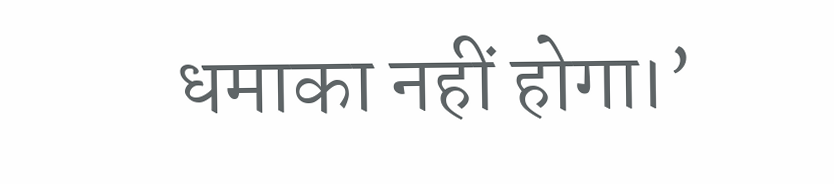धमाका नहीं होगा।’